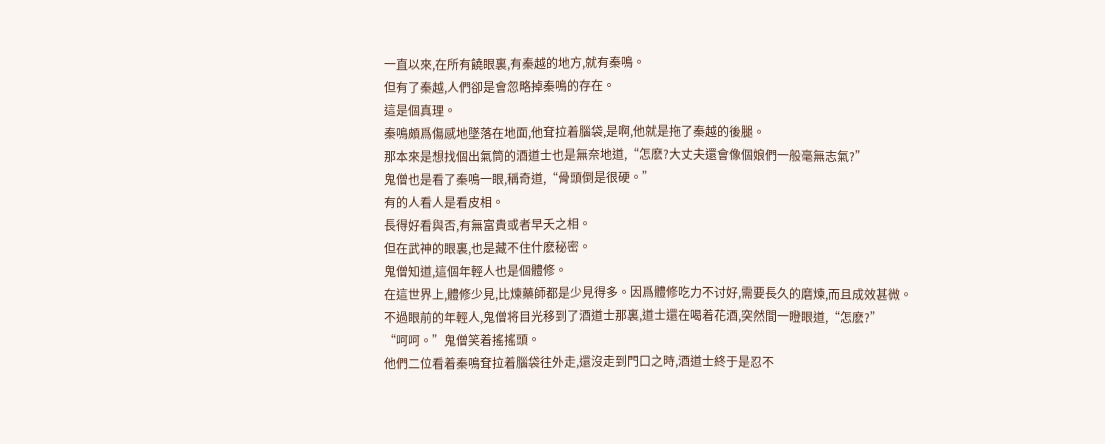一直以來,在所有饒眼裏,有秦越的地方,就有秦鳴。
但有了秦越,人們卻是會忽略掉秦鳴的存在。
這是個真理。
秦鳴頗爲傷感地墜落在地面,他耷拉着腦袋,是啊,他就是拖了秦越的後腿。
那本來是想找個出氣筒的酒道士也是無奈地道,“怎麽?大丈夫還會像個娘們一般毫無志氣?”
鬼僧也是看了秦鳴一眼,稱奇道,“骨頭倒是很硬。”
有的人看人是看皮相。
長得好看與否,有無富貴或者早夭之相。
但在武神的眼裏,也是藏不住什麽秘密。
鬼僧知道,這個年輕人也是個體修。
在這世界上,體修少見,比煉藥師都是少見得多。因爲體修吃力不讨好,需要長久的磨煉,而且成效甚微。
不過眼前的年輕人,鬼僧将目光移到了酒道士那裏,道士還在喝着花酒,突然間一瞪眼道,“怎麽?”
“呵呵。”鬼僧笑着搖搖頭。
他們二位看着秦鳴耷拉着腦袋往外走,還沒走到門口之時,酒道士終于是忍不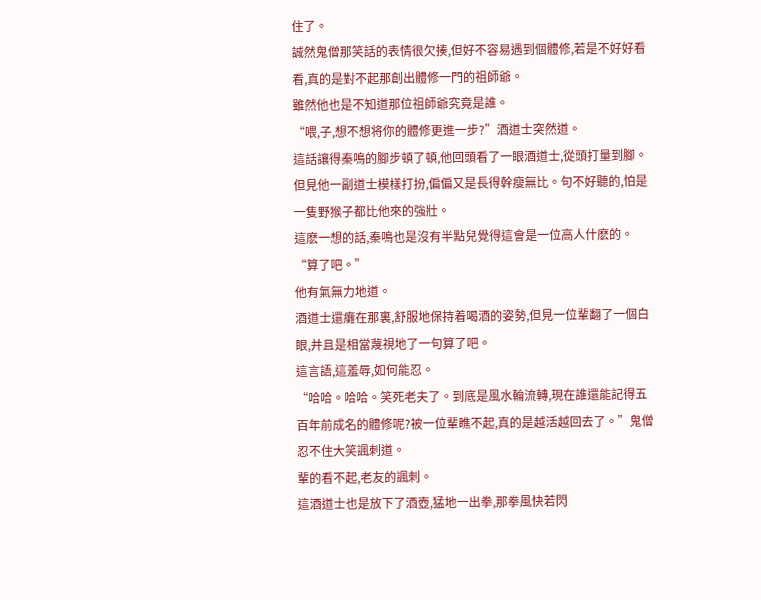住了。
誠然鬼僧那笑話的表情很欠揍,但好不容易遇到個體修,若是不好好看看,真的是對不起那創出體修一門的祖師爺。
雖然他也是不知道那位祖師爺究竟是誰。
“喂,子,想不想将你的體修更進一步?”酒道士突然道。
這話讓得秦鳴的腳步頓了頓,他回頭看了一眼酒道士,從頭打量到腳。
但見他一副道士模樣打扮,偏偏又是長得幹瘦無比。句不好聽的,怕是一隻野猴子都比他來的強壯。
這麽一想的話,秦鳴也是沒有半點兒覺得這會是一位高人什麽的。
“算了吧。”
他有氣無力地道。
酒道士還癱在那裏,舒服地保持着喝酒的姿勢,但見一位輩翻了一個白眼,并且是相當蔑視地了一句算了吧。
這言語,這羞辱,如何能忍。
“哈哈。哈哈。笑死老夫了。到底是風水輪流轉,現在誰還能記得五百年前成名的體修呢?被一位輩瞧不起,真的是越活越回去了。”鬼僧忍不住大笑諷刺道。
輩的看不起,老友的諷刺。
這酒道士也是放下了酒壺,猛地一出拳,那拳風快若閃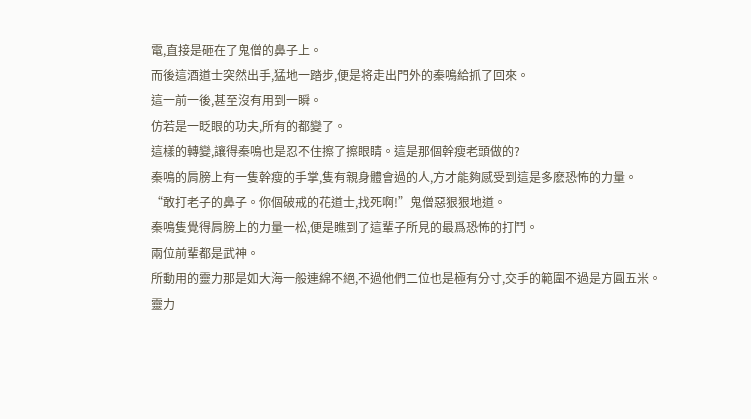電,直接是砸在了鬼僧的鼻子上。
而後這酒道士突然出手,猛地一踏步,便是将走出門外的秦鳴給抓了回來。
這一前一後,甚至沒有用到一瞬。
仿若是一眨眼的功夫,所有的都變了。
這樣的轉變,讓得秦鳴也是忍不住擦了擦眼睛。這是那個幹瘦老頭做的?
秦鳴的肩膀上有一隻幹瘦的手掌,隻有親身體會過的人,方才能夠感受到這是多麽恐怖的力量。
“敢打老子的鼻子。你個破戒的花道士,找死啊!”鬼僧惡狠狠地道。
秦鳴隻覺得肩膀上的力量一松,便是瞧到了這輩子所見的最爲恐怖的打鬥。
兩位前輩都是武神。
所動用的靈力那是如大海一般連綿不絕,不過他們二位也是極有分寸,交手的範圍不過是方圓五米。
靈力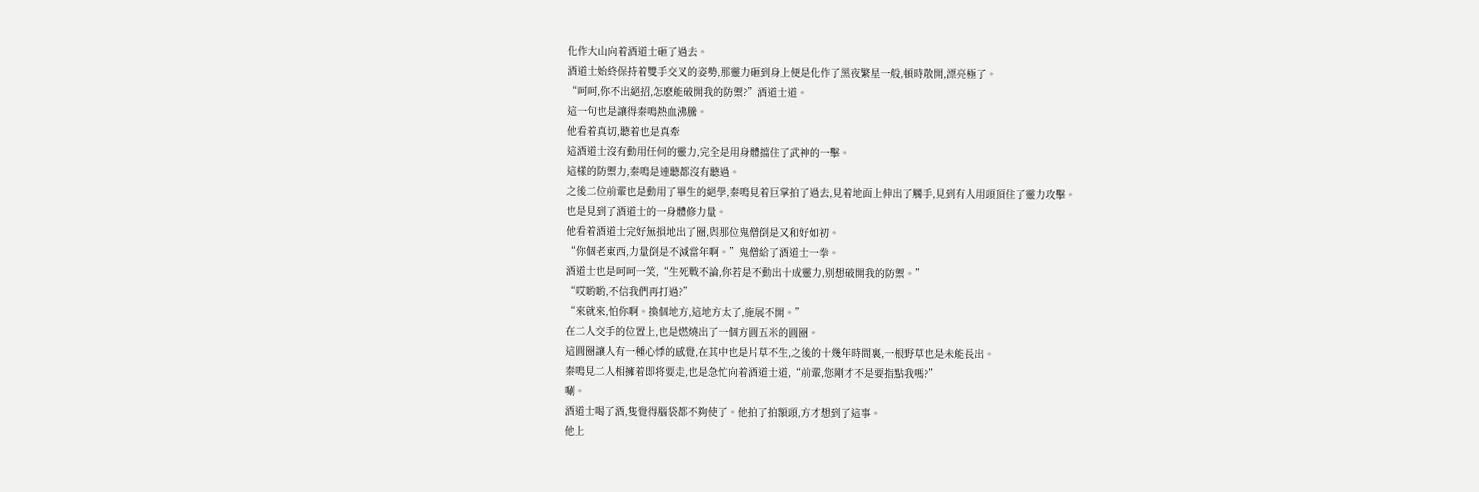化作大山向着酒道士砸了過去。
酒道士始終保持着雙手交叉的姿勢,那靈力砸到身上便是化作了黑夜繁星一般,頓時散開,漂亮極了。
“呵呵,你不出絕招,怎麽能破開我的防禦?”酒道士道。
這一句也是讓得秦鳴熱血沸騰。
他看着真切,聽着也是真牽
這酒道士沒有動用任何的靈力,完全是用身體擋住了武神的一擊。
這樣的防禦力,秦鳴是連聽都沒有聽過。
之後二位前輩也是動用了畢生的絕學,秦鳴見着巨掌拍了過去,見着地面上伸出了觸手,見到有人用頭頂住了靈力攻擊。
也是見到了酒道士的一身體修力量。
他看着酒道士完好無損地出了圈,與那位鬼僧倒是又和好如初。
“你個老東西,力量倒是不減當年啊。”鬼僧給了酒道士一拳。
酒道士也是呵呵一笑,“生死戰不論,你若是不動出十成靈力,别想破開我的防禦。”
“哎喲喲,不信我們再打過?”
“來就來,怕你啊。換個地方,這地方太了,施展不開。”
在二人交手的位置上,也是燃燒出了一個方圓五米的圓圈。
這圓圈讓人有一種心悸的感覺,在其中也是片草不生,之後的十幾年時間裏,一根野草也是未能長出。
秦鳴見二人相擁着即将要走,也是急忙向着酒道士道,“前輩,您剛才不是要指點我嗎?”
唰。
酒道士喝了酒,隻覺得腦袋都不夠使了。他拍了拍額頭,方才想到了這事。
他上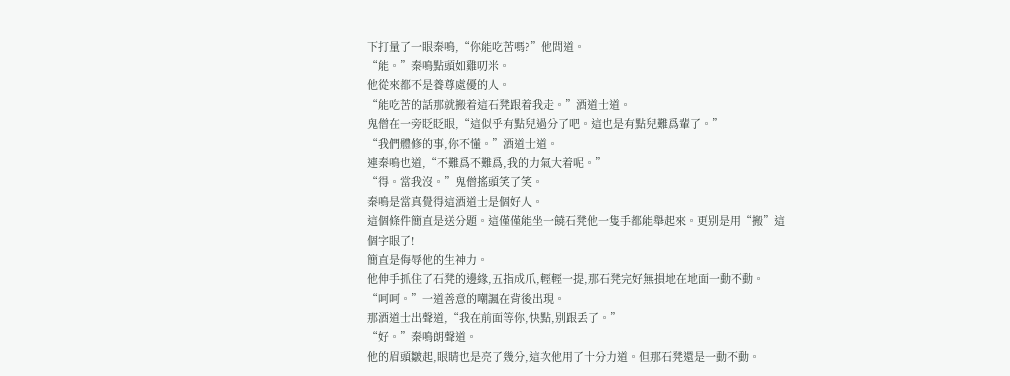下打量了一眼秦鳴,“你能吃苦嗎?”他問道。
“能。”秦鳴點頭如雞叨米。
他從來都不是養尊處優的人。
“能吃苦的話那就搬着這石凳跟着我走。”酒道士道。
鬼僧在一旁眨眨眼,“這似乎有點兒過分了吧。這也是有點兒難爲輩了。”
“我們體修的事,你不懂。”酒道士道。
連秦鳴也道,“不難爲不難爲,我的力氣大着呢。”
“得。當我沒。”鬼僧搖頭笑了笑。
秦鳴是當真覺得這酒道士是個好人。
這個條件簡直是送分題。這僅僅能坐一饒石凳他一隻手都能舉起來。更别是用“搬”這個字眼了!
簡直是侮辱他的生神力。
他伸手抓住了石凳的邊緣,五指成爪,輕輕一提,那石凳完好無損地在地面一動不動。
“呵呵。”一道善意的嘲諷在背後出現。
那酒道士出聲道,“我在前面等你,快點,别跟丢了。”
“好。”秦鳴朗聲道。
他的眉頭皺起,眼睛也是亮了幾分,這次他用了十分力道。但那石凳還是一動不動。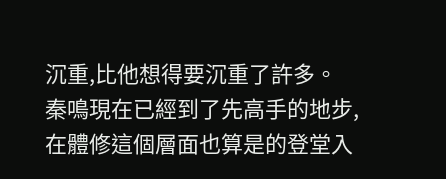沉重,比他想得要沉重了許多。
秦鳴現在已經到了先高手的地步,在體修這個層面也算是的登堂入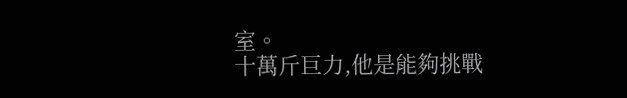室。
十萬斤巨力,他是能夠挑戰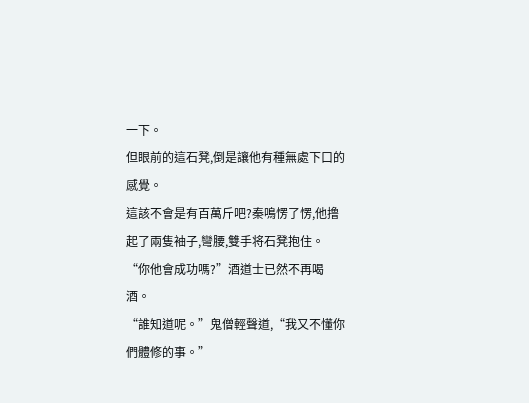一下。
但眼前的這石凳,倒是讓他有種無處下口的感覺。
這該不會是有百萬斤吧?秦鳴愣了愣,他撸起了兩隻袖子,彎腰,雙手将石凳抱住。
“你他會成功嗎?”酒道士已然不再喝酒。
“誰知道呢。”鬼僧輕聲道,“我又不懂你們體修的事。”